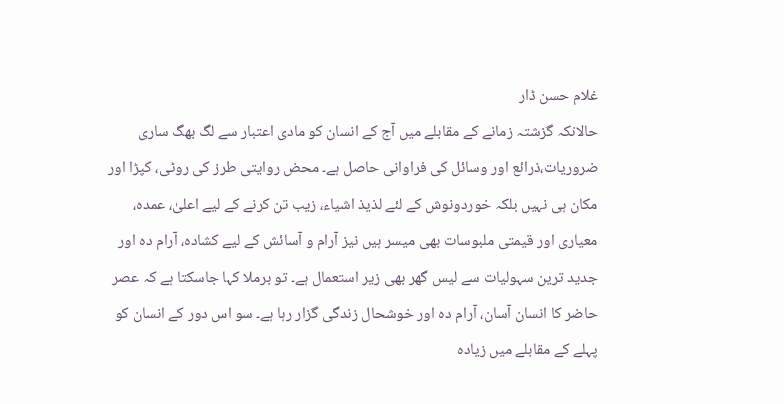غلام حسن ڈار
حالانکہ گزشتہ زمانے کے مقابلے میں آج کے انسان کو مادی اعتبار سے لگ بھگ ساری ضروریات،ذرائع اور وسائل کی فراوانی حاصل ہے۔ محض روایتی طرز کی روٹی، کپڑا اور مکان ہی نہیں بلکہ خوردونوش کے لئے لذیذ اشیاء، زیب تن کرنے کے لیے اعلیٰ، عمدہ، معیاری اور قیمتی ملبوسات بھی میسر ہیں نیز آرام و آسائش کے لیے کشادہ، آرام دہ اور جدید ترین سہولیات سے لیس گھر بھی زیر استعمال ہے۔ تو برملا کہا جاسکتا ہے کہ عصر حاضر کا انسان آسان، آرام دہ اور خوشحال زندگی گزار رہا ہے۔ سو اس دور کے انسان کو پہلے کے مقابلے میں زیادہ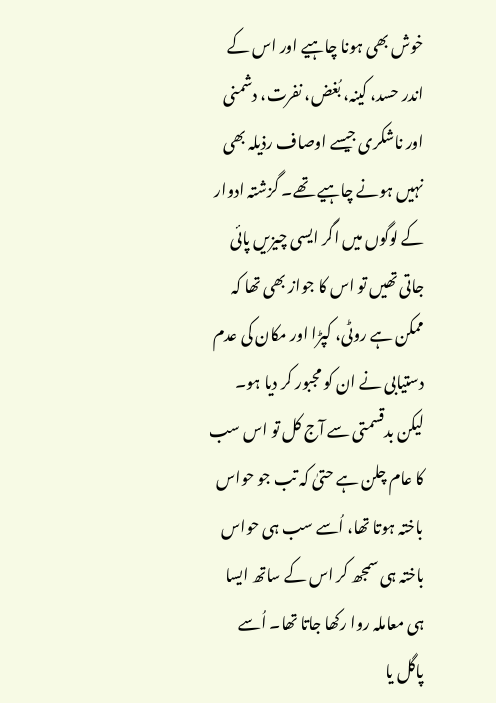خوش بھی ہونا چاہیے اور اس کے اندر حسد، کینہ، بُغض، نفرت، دشمنی اور ناشکری جیسے اوصاف رذیلہ بھی نہیں ہونے چاہیے تھے۔ گزشتہ ادوار کے لوگوں میں اگر ایسی چیزیں پائی جاتی تھیں تو اس کا جواز بھی تھا کہ ممکن ہے روٹی، کپڑا اور مکان کی عدم دستیابی نے ان کو مجبور کر دیا ہو۔ لیکن بدقسمتی سے آج کل تو اس سب کا عام چلن ہے حتیٰ کہ تب جو حواس باختہ ہوتا تھا، اُسے سب ہی حواس باختہ ہی سمجھ کر اس کے ساتھ ایسا ہی معاملہ روا رکھا جاتا تھا۔ اُسے پاگل یا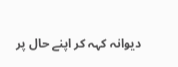دیوانہ کہہ کر اپنے حال پر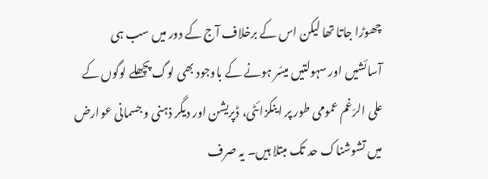چھوڑا جاتا تھا لیکن اس کے برخلاف آج کے دور میں سب ہی آسائشیں اور سہولتیں میسّر ہونے کے باوجود بھی لوگ پچھلے لوگوں کے علی الرّغم عمومی طور پر اینکزائٹی، ڈپریشن اور دیگر ذہنی و جسمانی عوارض میں تشوشناک حد تک مبتلا ہیں۔ یہ صرف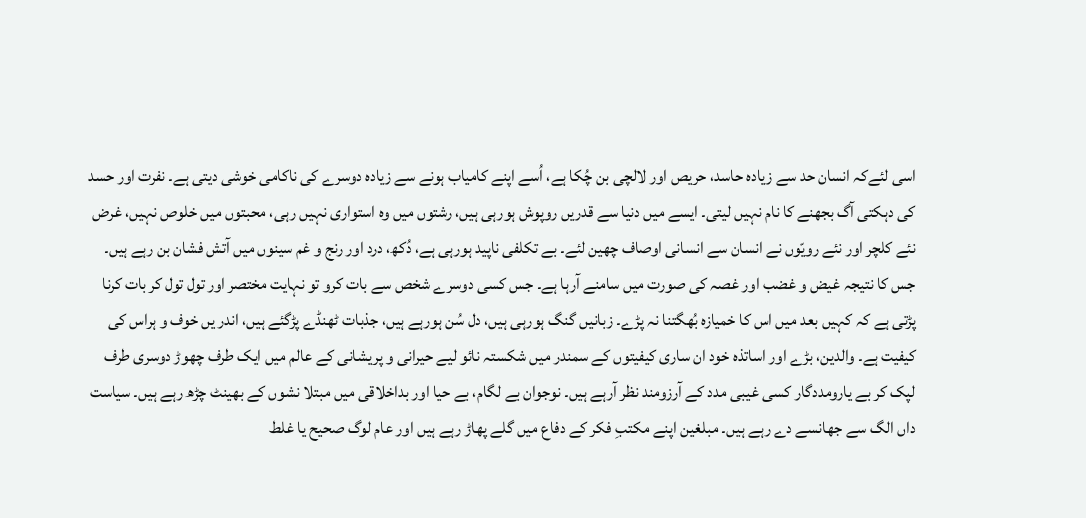اسی لئےکہ انسان حد سے زیادہ حاسد، حریص اور لالچی بن چُکا ہے، اُسے اپنے کامیاب ہونے سے زیادہ دوسرے کی ناکامی خوشی دیتی ہے۔ نفرت اور حسد کی دہکتی آگ بجھنے کا نام نہیں لیتی۔ ایسے میں دنیا سے قدریں روپوش ہورہی ہیں، رشتوں میں وہ استواری نہیں رہی، محبتوں میں خلوص نہیں، غرض نئے کلچر اور نئے رویّوں نے انسان سے انسانی اوصاف چھین لئے۔ بے تکلفی ناپید ہورہی ہے، دُکھ، درد اور رنج و غم سینوں میں آتش فشان بن رہے ہیں۔ جس کا نتیجہ غیض و غضب اور غصہ کی صورت میں سامنے آرہا ہے۔ جس کسی دوسرے شخص سے بات کرو تو نہایت مختصر اور تول تول کر بات کرنا پڑتی ہے کہ کہیں بعد میں اس کا خمیازہ بُھگتنا نہ پڑے۔ زبانیں گنگ ہورہی ہیں، دل سُن ہورہے ہیں، جذبات ٹھنڈے پڑگئے ہیں، اندر یں خوف و ہراس کی کیفیت ہے۔ والدین، بڑے اور اساتذہ خود ان ساری کیفیتوں کے سمندر میں شکستہ نائو لیے حیرانی و پریشانی کے عالم میں ایک طرف چھوڑ دوسری طرف لپک کر بے یارومددگار کسی غیبی مدد کے آرزومند نظر آرہے ہیں۔ نوجوان بے لگام، بے حیا اور بداخلاقی میں مبتلا نشوں کے بھینٹ چڑھ رہے ہیں۔ سیاست داں الگ سے جھانسے دے رہے ہیں۔ مبلغین اپنے مکتبِ فکر کے دفاع میں گلے پھاڑ رہے ہیں اور عام لوگ صحیح یا غلط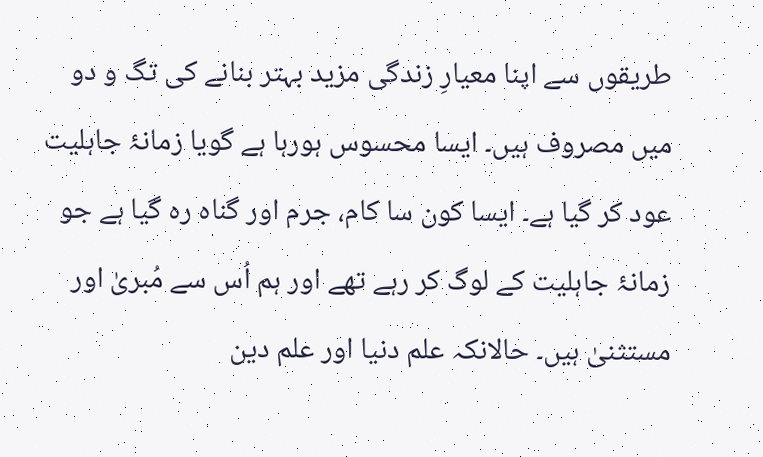طریقوں سے اپنا معیارِ زندگی مزید بہتر بنانے کی تگ و دو میں مصروف ہیں۔ ایسا محسوس ہورہا ہے گویا زمانۂ جاہلیت عود کر گیا ہے۔ ایسا کون سا کام، جرم اور گناہ رہ گیا ہے جو زمانۂ جاہلیت کے لوگ کر رہے تھے اور ہم اُس سے مُبریٰ اور مستثنیٰ ہیں۔ حالانکہ علم دنیا اور علم دین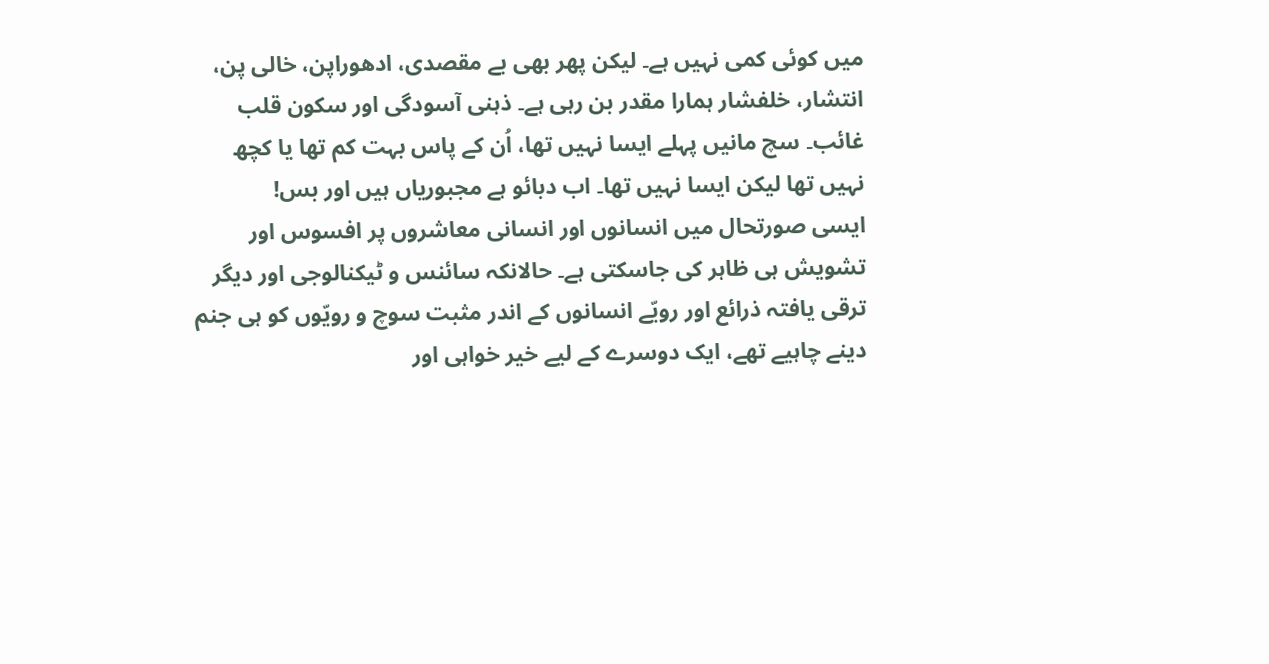میں کوئی کمی نہیں ہے۔ لیکن پھر بھی بے مقصدی، ادھوراپن، خالی پن، انتشار، خلفشار ہمارا مقدر بن رہی ہے۔ ذہنی آسودگی اور سکون قلب غائب۔ سچ مانیں پہلے ایسا نہیں تھا، اُن کے پاس بہت کم تھا یا کچھ نہیں تھا لیکن ایسا نہیں تھا۔ اب دبائو ہے مجبوریاں ہیں اور بس!
ایسی صورتحال میں انسانوں اور انسانی معاشروں پر افسوس اور تشویش ہی ظاہر کی جاسکتی ہے۔ حالانکہ سائنس و ٹیکنالوجی اور دیگر ترقی یافتہ ذرائع اور رویّے انسانوں کے اندر مثبت سوچ و رویّوں کو ہی جنم دینے چاہیے تھے، ایک دوسرے کے لیے خیر خواہی اور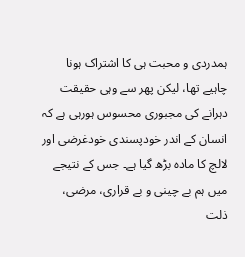ہمدردی و محبت ہی کا اشتراک ہونا چاہیے تھا، لیکن پھر سے وہی حقیقت دہرانے کی مجبوری محسوس ہورہی ہے کہ انسان کے اندر خودپسندی خودغرضی اور لالچ کا مادہ بڑھ گیا ہے۔ جس کے نتیجے میں ہم بے چینی و بے قراری، مرضی، ذلت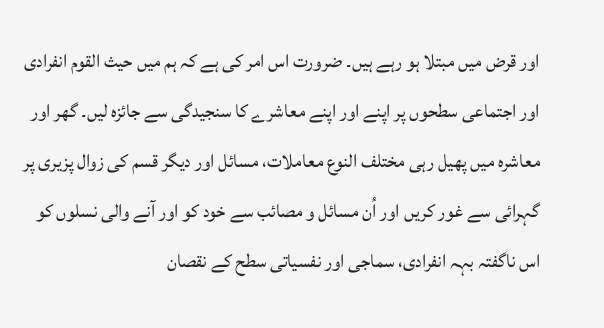اور قرض میں مبتلا ہو رہے ہیں۔ ضرورت اس امر کی ہے کہ ہم میں حیث القوم انفرادی اور اجتماعی سطحوں پر اپنے اور اپنے معاشرے کا سنجیدگی سے جائزہ لیں۔ گھر اور معاشرہ میں پھیل رہی مختلف النوع معاملات، مسائل اور دیگر قسم کی زوال پزیری پر گہرائی سے غور کریں اور اُن مسائل و مصائب سے خود کو اور آنے والی نسلوں کو اس ناگفتہ بہہ انفرادی، سماجی اور نفسیاتی سطح کے نقصان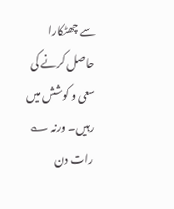سے چھٹکارا حاصل کرنے کی سعی و کوشش میں رہیں۔ ورنہ ؎
رات دن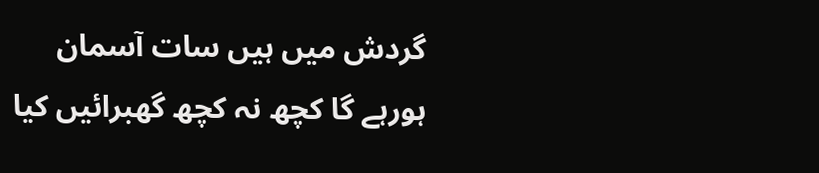گردش میں ہیں سات آسمان
ہورہے گا کچھ نہ کچھ گھبرائیں کیا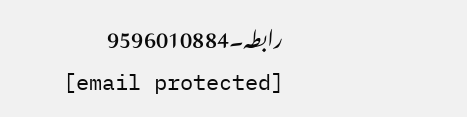رابطہ۔9596010884
[email protected]